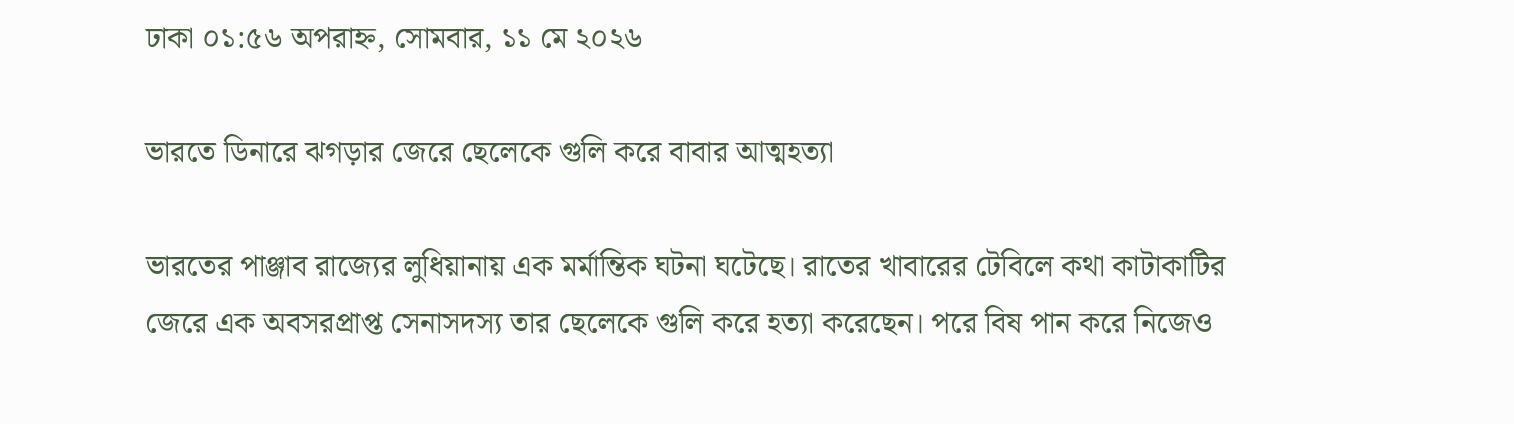ঢাকা ০১:৫৬ অপরাহ্ন, সোমবার, ১১ মে ২০২৬

ভারতে ডিনারে ঝগড়ার জেরে ছেলেকে গুলি করে বাবার আত্মহত্যা

ভারতের পাঞ্জাব রাজ্যের লুধিয়ানায় এক মর্মান্তিক ঘটনা ঘটেছে। রাতের খাবারের টেবিলে কথা কাটাকাটির জেরে এক অবসরপ্রাপ্ত সেনাসদস্য তার ছেলেকে গুলি করে হত্যা করেছেন। পরে বিষ পান করে নিজেও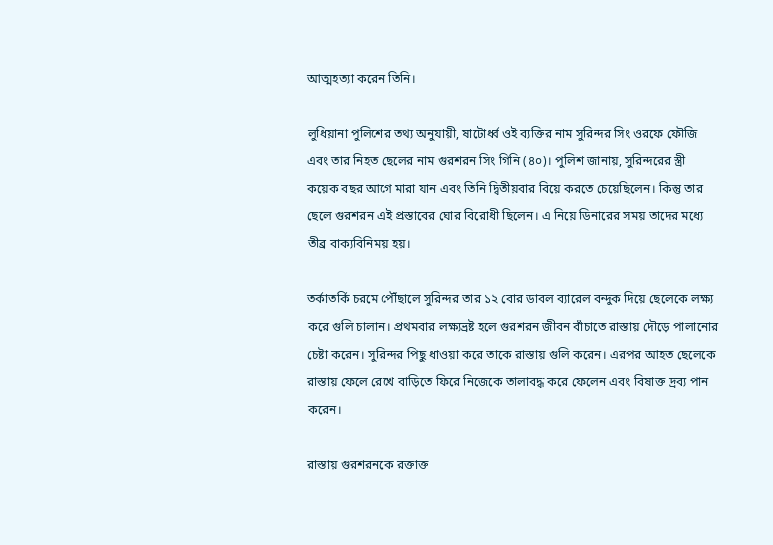আত্মহত্যা করেন তিনি।

লুধিয়ানা পুলিশের তথ্য অনুযায়ী, ষাটোর্ধ্ব ওই ব্যক্তির নাম সুরিন্দর সিং ওরফে ফৌজি এবং তার নিহত ছেলের নাম গুরশরন সিং গিনি (৪০)। পুলিশ জানায়, সুরিন্দরের স্ত্রী কয়েক বছর আগে মারা যান এবং তিনি দ্বিতীয়বার বিয়ে করতে চেয়েছিলেন। কিন্তু তার ছেলে গুরশরন এই প্রস্তাবের ঘোর বিরোধী ছিলেন। এ নিয়ে ডিনারের সময় তাদের মধ্যে তীব্র বাক্যবিনিময় হয়।

তর্কাতর্কি চরমে পৌঁছালে সুরিন্দর তার ১২ বোর ডাবল ব্যারেল বন্দুক দিয়ে ছেলেকে লক্ষ্য করে গুলি চালান। প্রথমবার লক্ষ্যভ্রষ্ট হলে গুরশরন জীবন বাঁচাতে রাস্তায় দৌড়ে পালানোর চেষ্টা করেন। সুরিন্দর পিছু ধাওয়া করে তাকে রাস্তায় গুলি করেন। এরপর আহত ছেলেকে রাস্তায় ফেলে রেখে বাড়িতে ফিরে নিজেকে তালাবদ্ধ করে ফেলেন এবং বিষাক্ত দ্রব্য পান করেন।

রাস্তায় গুরশরনকে রক্তাক্ত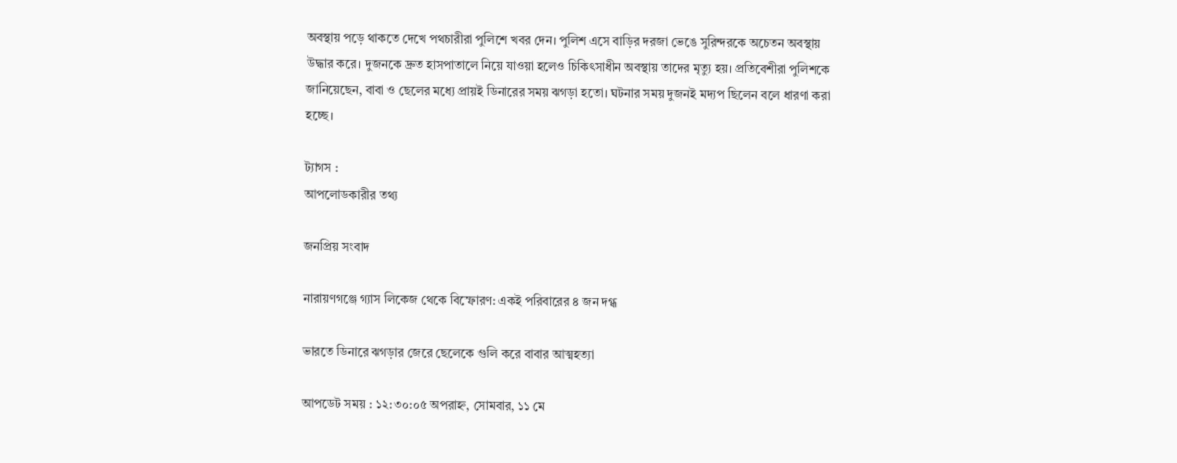অবস্থায় পড়ে থাকতে দেখে পথচারীরা পুলিশে খবর দেন। পুলিশ এসে বাড়ির দরজা ভেঙে সুরিন্দরকে অচেতন অবস্থায় উদ্ধার করে। দুজনকে দ্রুত হাসপাতালে নিয়ে যাওয়া হলেও চিকিৎসাধীন অবস্থায় তাদের মৃত্যু হয়। প্রতিবেশীরা পুলিশকে জানিয়েছেন, বাবা ও ছেলের মধ্যে প্রায়ই ডিনারের সময় ঝগড়া হতো। ঘটনার সময় দুজনই মদ্যপ ছিলেন বলে ধারণা করা হচ্ছে।

ট্যাগস :
আপলোডকারীর তথ্য

জনপ্রিয় সংবাদ

নারায়ণগঞ্জে গ্যাস লিকেজ থেকে বিস্ফোরণ: একই পরিবারের ৪ জন দগ্ধ

ভারতে ডিনারে ঝগড়ার জেরে ছেলেকে গুলি করে বাবার আত্মহত্যা

আপডেট সময় : ১২:৩০:০৫ অপরাহ্ন, সোমবার, ১১ মে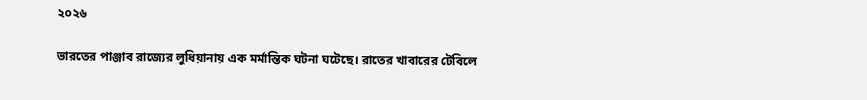২০২৬

ভারতের পাঞ্জাব রাজ্যের লুধিয়ানায় এক মর্মান্তিক ঘটনা ঘটেছে। রাতের খাবারের টেবিলে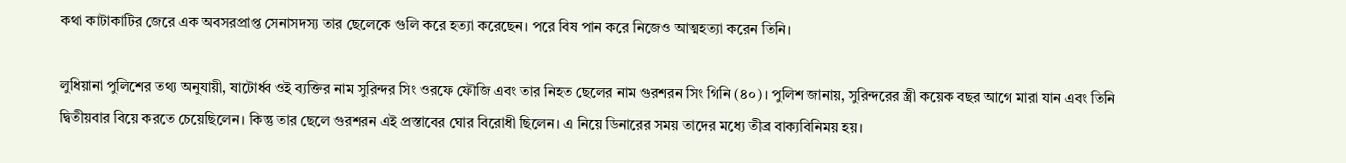কথা কাটাকাটির জেরে এক অবসরপ্রাপ্ত সেনাসদস্য তার ছেলেকে গুলি করে হত্যা করেছেন। পরে বিষ পান করে নিজেও আত্মহত্যা করেন তিনি।

লুধিয়ানা পুলিশের তথ্য অনুযায়ী, ষাটোর্ধ্ব ওই ব্যক্তির নাম সুরিন্দর সিং ওরফে ফৌজি এবং তার নিহত ছেলের নাম গুরশরন সিং গিনি (৪০)। পুলিশ জানায়, সুরিন্দরের স্ত্রী কয়েক বছর আগে মারা যান এবং তিনি দ্বিতীয়বার বিয়ে করতে চেয়েছিলেন। কিন্তু তার ছেলে গুরশরন এই প্রস্তাবের ঘোর বিরোধী ছিলেন। এ নিয়ে ডিনারের সময় তাদের মধ্যে তীব্র বাক্যবিনিময় হয়।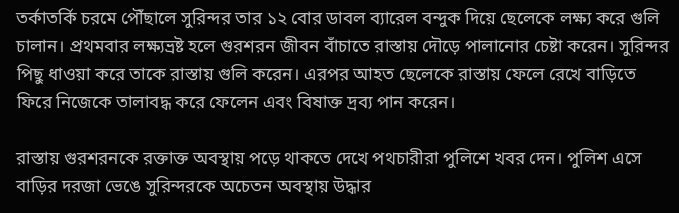তর্কাতর্কি চরমে পৌঁছালে সুরিন্দর তার ১২ বোর ডাবল ব্যারেল বন্দুক দিয়ে ছেলেকে লক্ষ্য করে গুলি চালান। প্রথমবার লক্ষ্যভ্রষ্ট হলে গুরশরন জীবন বাঁচাতে রাস্তায় দৌড়ে পালানোর চেষ্টা করেন। সুরিন্দর পিছু ধাওয়া করে তাকে রাস্তায় গুলি করেন। এরপর আহত ছেলেকে রাস্তায় ফেলে রেখে বাড়িতে ফিরে নিজেকে তালাবদ্ধ করে ফেলেন এবং বিষাক্ত দ্রব্য পান করেন।

রাস্তায় গুরশরনকে রক্তাক্ত অবস্থায় পড়ে থাকতে দেখে পথচারীরা পুলিশে খবর দেন। পুলিশ এসে বাড়ির দরজা ভেঙে সুরিন্দরকে অচেতন অবস্থায় উদ্ধার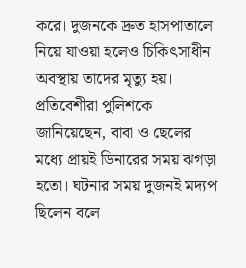করে। দুজনকে দ্রুত হাসপাতালে নিয়ে যাওয়া হলেও চিকিৎসাধীন অবস্থায় তাদের মৃত্যু হয়। প্রতিবেশীরা পুলিশকে জানিয়েছেন, বাবা ও ছেলের মধ্যে প্রায়ই ডিনারের সময় ঝগড়া হতো। ঘটনার সময় দুজনই মদ্যপ ছিলেন বলে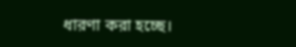ধারণা করা হচ্ছে।